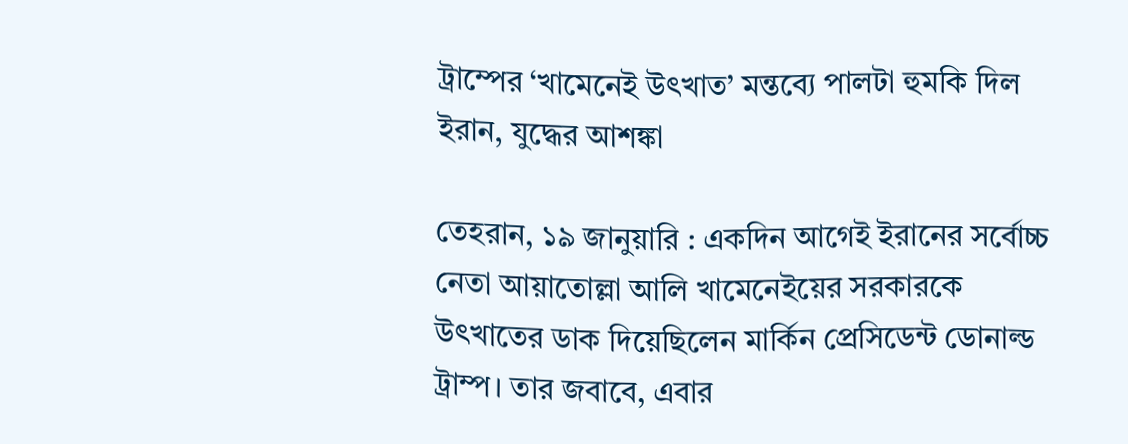ট্রাম্পের ‘খামেনেই উৎখাত’ মন্তব্যে পালটা হুমকি দিল ইরান, যুদ্ধের আশঙ্কা

তেহরান, ১৯ জানুয়ারি : একদিন আগেই ইরানের সর্বোচ্চ নেতা আয়াতোল্লা আলি খামেনেইয়ের সরকারকে উৎখাতের ডাক দিয়েছিলেন মার্কিন প্রেসিডেন্ট ডোনাল্ড ট্রাম্প। তার জবাবে, এবার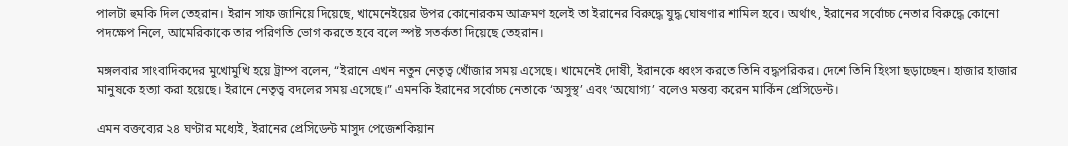পালটা হুমকি দিল তেহরান। ইরান সাফ জানিয়ে দিয়েছে, খামেনেইয়ের উপর কোনোরকম আক্রমণ হলেই তা ইরানের বিরুদ্ধে যুদ্ধ ঘোষণার শামিল হবে। অর্থাৎ, ইরানের সর্বোচ্চ নেতার বিরুদ্ধে কোনো পদক্ষেপ নিলে, আমেরিকাকে তার পরিণতি ভোগ করতে হবে বলে স্পষ্ট সতর্কতা দিয়েছে তেহরান।

মঙ্গলবার সাংবাদিকদের মুখোমুখি হয়ে ট্রাম্প বলেন, “ইরানে এখন নতুন নেতৃত্ব খোঁজার সময় এসেছে। খামেনেই দোষী, ইরানকে ধ্বংস করতে তিনি বদ্ধপরিকর। দেশে তিনি হিংসা ছড়াচ্ছেন। হাজার হাজার মানুষকে হত্যা করা হয়েছে। ইরানে নেতৃত্ব বদলের সময় এসেছে।” এমনকি ইরানের সর্বোচ্চ নেতাকে ‘অসুস্থ’ এবং ‘অযোগ্য’ বলেও মন্তব্য করেন মার্কিন প্রেসিডেন্ট।

এমন বক্তব্যের ২৪ ঘণ্টার মধ্যেই, ইরানের প্রেসিডেন্ট মাসুদ পেজেশকিয়ান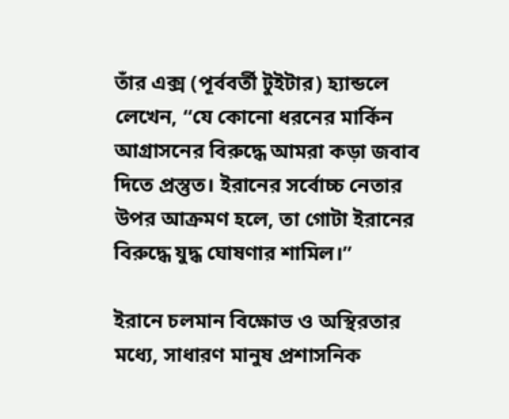তাঁর এক্স (পূর্ববর্তী টুইটার) হ্যান্ডলে লেখেন, “যে কোনো ধরনের মার্কিন আগ্রাসনের বিরুদ্ধে আমরা কড়া জবাব দিতে প্রস্তুত। ইরানের সর্বোচ্চ নেতার উপর আক্রমণ হলে, তা গোটা ইরানের বিরুদ্ধে যুদ্ধ ঘোষণার শামিল।”

ইরানে চলমান বিক্ষোভ ও অস্থিরতার মধ্যে, সাধারণ মানুষ প্রশাসনিক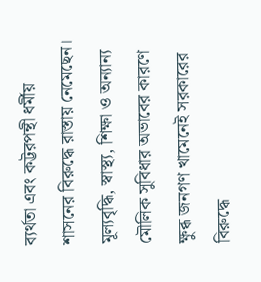ব্যর্থতা এবং কট্টরপন্থী ধর্মীয় শাসনের বিরুদ্ধে রাস্তায় নেমেছেন। মূল্যবৃদ্ধি, স্বাস্থ্য, শিক্ষা ও অন্যান্য মৌলিক সুবিধার অভাবের কারণে ক্ষুব্ধ জনগণ খামেনেই সরকারের বিরুদ্ধে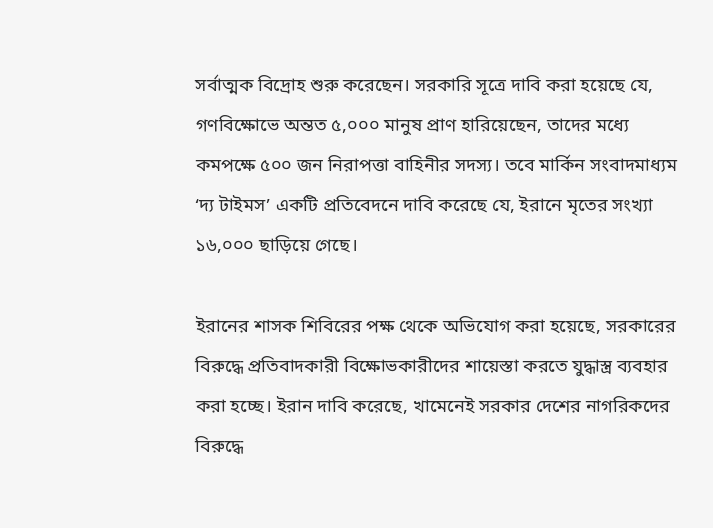সর্বাত্মক বিদ্রোহ শুরু করেছেন। সরকারি সূত্রে দাবি করা হয়েছে যে, গণবিক্ষোভে অন্তত ৫,০০০ মানুষ প্রাণ হারিয়েছেন, তাদের মধ্যে কমপক্ষে ৫০০ জন নিরাপত্তা বাহিনীর সদস্য। তবে মার্কিন সংবাদমাধ্যম ‘দ্য টাইমস’ একটি প্রতিবেদনে দাবি করেছে যে, ইরানে মৃতের সংখ্যা ১৬,০০০ ছাড়িয়ে গেছে।

ইরানের শাসক শিবিরের পক্ষ থেকে অভিযোগ করা হয়েছে, সরকারের বিরুদ্ধে প্রতিবাদকারী বিক্ষোভকারীদের শায়েস্তা করতে যুদ্ধাস্ত্র ব্যবহার করা হচ্ছে। ইরান দাবি করেছে, খামেনেই সরকার দেশের নাগরিকদের বিরুদ্ধে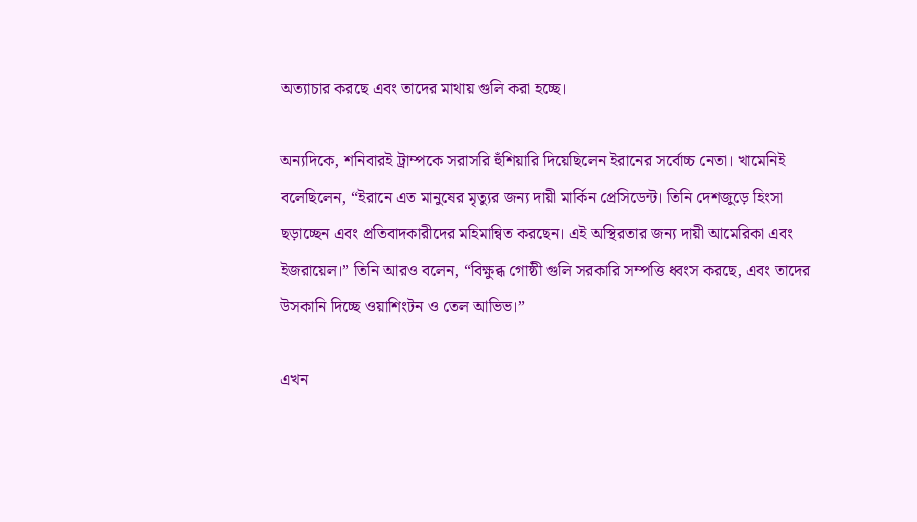অত্যাচার করছে এবং তাদের মাথায় গুলি করা হচ্ছে।

অন্যদিকে, শনিবারই ট্রাম্পকে সরাসরি হুঁশিয়ারি দিয়েছিলেন ইরানের সর্বোচ্চ নেতা। খামেনিই বলেছিলেন, “ইরানে এত মানুষের মৃত্যুর জন্য দায়ী মার্কিন প্রেসিডেন্ট। তিনি দেশজুড়ে হিংসা ছড়াচ্ছেন এবং প্রতিবাদকারীদের মহিমান্বিত করছেন। এই অস্থিরতার জন্য দায়ী আমেরিকা এবং ইজরায়েল।” তিনি আরও বলেন, “বিক্ষুব্ধ গোষ্ঠী গুলি সরকারি সম্পত্তি ধ্বংস করছে, এবং তাদের উসকানি দিচ্ছে ওয়াশিংটন ও তেল আভিভ।”

এখন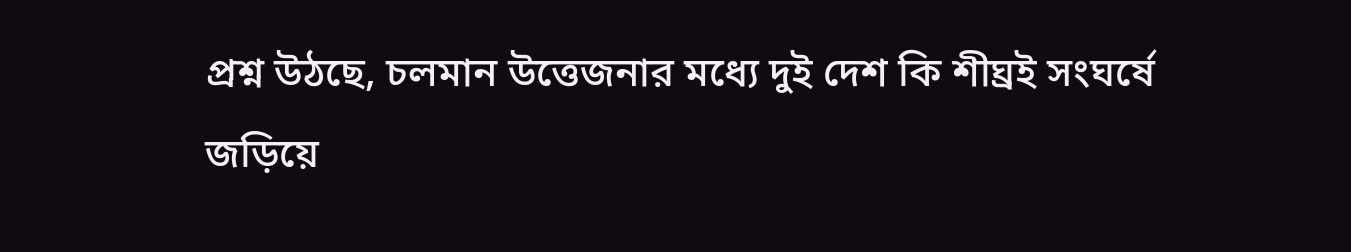প্রশ্ন উঠছে, চলমান উত্তেজনার মধ্যে দুই দেশ কি শীঘ্রই সংঘর্ষে জড়িয়ে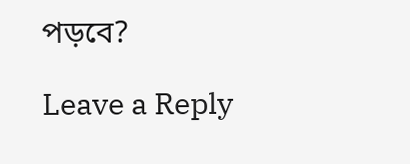পড়বে?

Leave a Reply